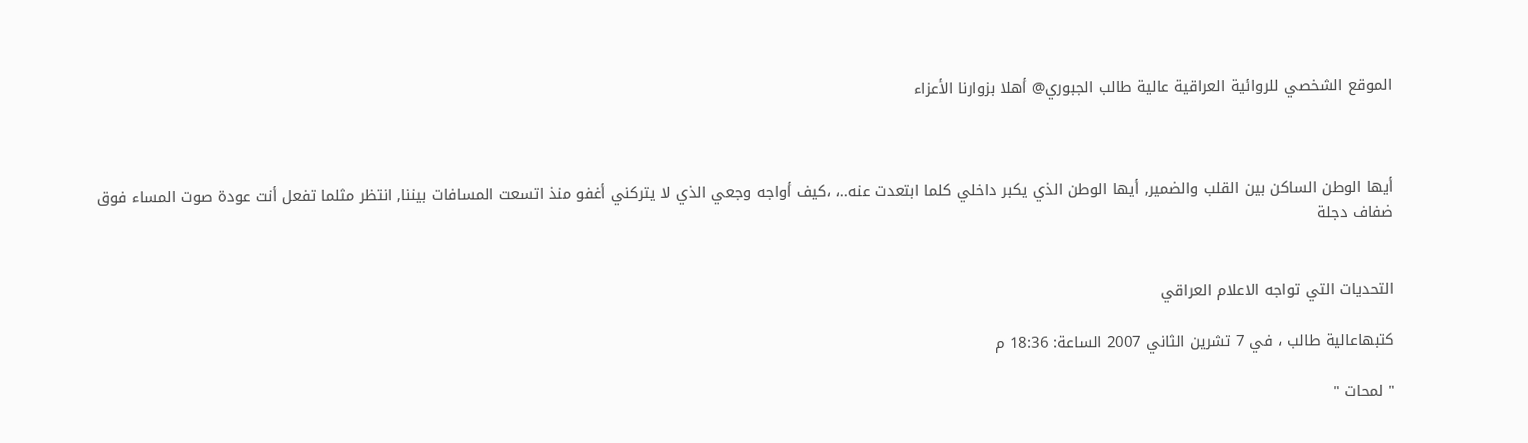الموقع الشخصي للروائية العراقية عالية طالب الجبوري@ أهلا بزوارنا الأعزاء



أيها الوطن الساكن بين القلب والضمير, أيها الوطن الذي يكبر داخلي كلما ابتعدت عنه..، ،كيف أواجه وجعي الذي لا يتركني أغفو منذ اتسعت المسافات بيننا, انتظر مثلما تفعل أنت عودة صوت المساء فوق ضفاف دجلة


التحديات التي تواجه الاعلام العراقي

كتبهاعالية طالب ، في 7 تشرين الثاني 2007 الساعة: 18:36 م

" لمحات "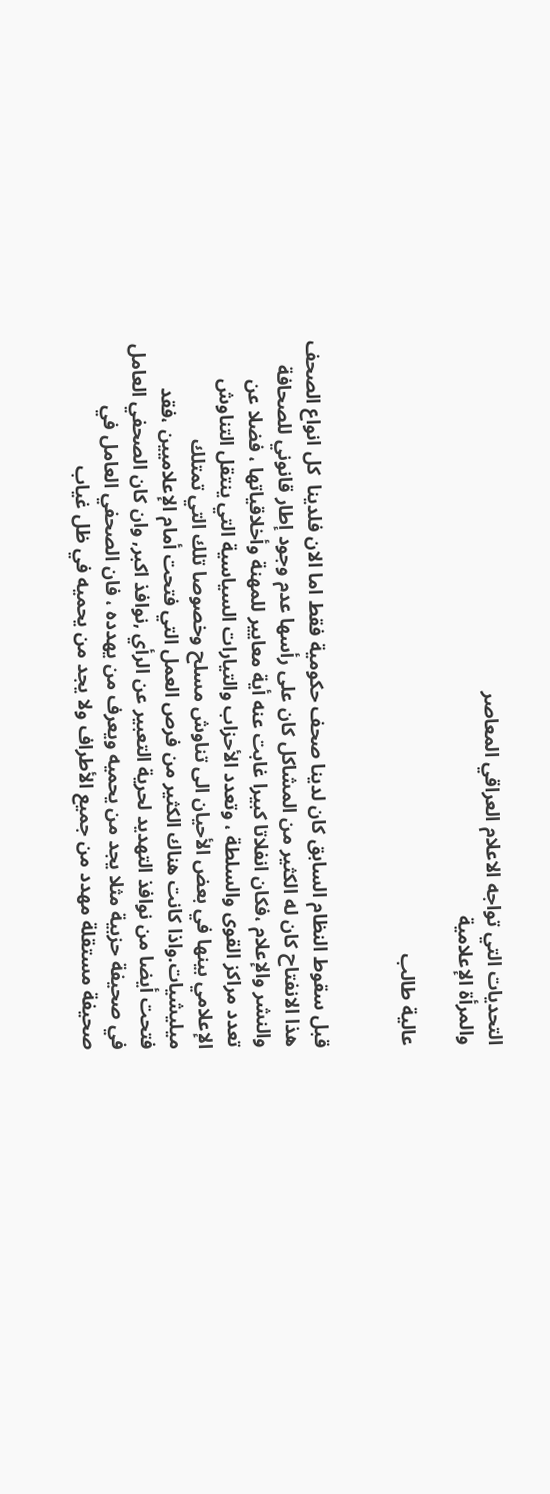التحديات التي تواجه الاعلام العراقي المعاصر
والمرأة الإعلامية

عالية طالب


قبل سقوط النظام السابق كان لدينا صحف حكومية فقط اما الان فلدينا  كل انواع الصحف هذا الانفتاح كان له الكثير من المشاكل كان على رأسها عدم وجود إطار قانوني للصحافة والنشر والإعلام ،فكان انفلاتا كبيرا غابت عنه أية معايير للمهنة وأخلاقياتها ، فضلا عن تعدد مراكز القوى والسلطة ، وتعدد الأحزاب والتيارات السياسية التي ينتقل التناوش الإعلامي بينها في بعض الأحيان الى تناوش مسلح وخصوصا تلك التي تمتلك ميليشيات.واذا كانت هناك الكثير من فرص العمل التي فتحت أمام الإعلاميين ،فقد فتحت أيضا من نوافذ التهديد لحرية التعبير عن الرأي ,نوافذ اكبر, وان كان الصحفي العامل في صحيفة حزبية مثلا يجد من يحميه ويعرف من يهدده ، فان الصحفي العامل في صحيفة مستقلة مهدد من جميع الأطراف ولا يجد من يحميه في ظل غياب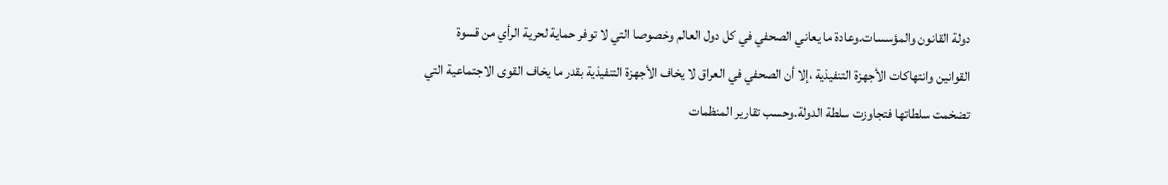دولة القانون والمؤسسات.وعادة ما يعاني الصحفي في كل دول العالم وخصوصا التي لا توفر حماية لحرية الرأي من قسوة القوانين وانتهاكات الأجهزة التنفيذية ،إلا أن الصحفي في العراق لا يخاف الأجهزة التنفيذية بقدر ما يخاف القوى الاجتماعية التي تضخمت سلطاتها فتجاوزت سلطة الدولة.وحسب تقارير المنظمات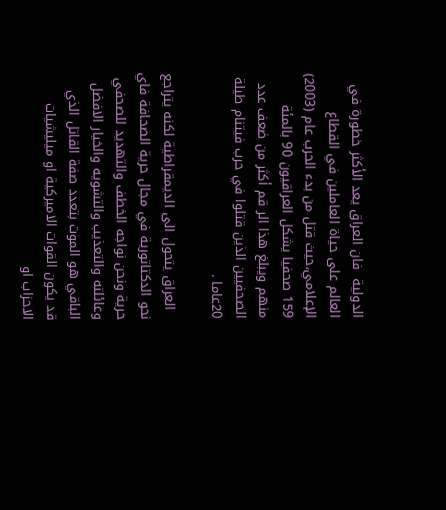الدولية  فان العراق يعد الأكثر خطورة في العالم على حياة العاملين في القطاع الإعلامي،حيث قتل من بدء الحرب عام (2003) 159 صحفيا يشكل العراقيون 90 بالمئة منهم ويبلغ هذا الر قم أكثر من ضعف عدد الصحفيين الذين قتلوا في حرب فيتنام طيلة 20عاما .

  العراق يتحول الى الديمقراطية لكنه يتراجع نحو الدكتاتورية في مجال حرية الصحافة فاي حرية ونحن نواجه الخطف والتهديد للصحفي وعائلته والتعذيب والتشويه والخيار الافضل الباقي هو الموت بتعدد صفة القاتل الذي قد يكون القوات الاميركية او ميليشيات الاحزاب او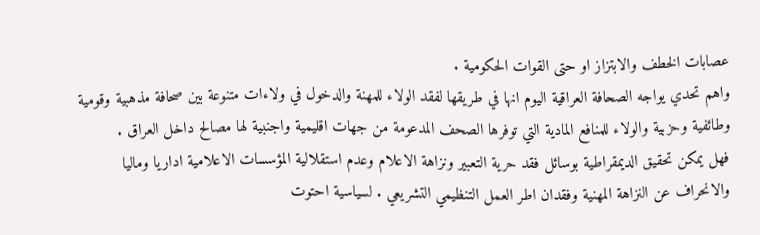عصابات الخطف والابتزاز او حتى القوات الحكومية .
واهم تحدي يواجه الصحافة العراقية اليوم انها في طريقها لفقد الولاء للمهنة والدخول في ولاءات متنوعة بين صحافة مذهبية وقومية وطائفية وحزبية والولاء للمنافع المادية التي توفرها الصحف المدعومة من جهات اقليمية واجنبية لها مصالح داخل العراق .
فهل يمكن تحقيق الديمقراطية بوسائل فقد حرية التعبير ونزاهة الاعلام وعدم استقلالية المؤسسات الاعلامية اداريا وماليا والانحراف عن النزاهة المهنية وفقدان اطر العمل التنظيمي التشريعي . لسياسية احتوت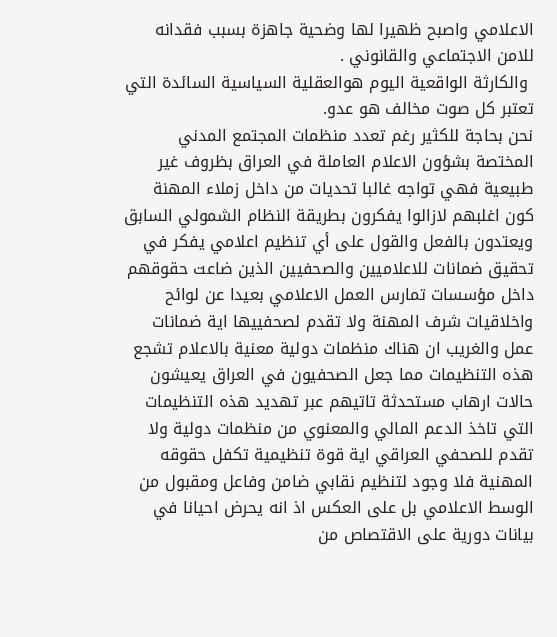الاعلامي واصبح ظهيرا لها وضحية جاهزة بسبب فقدانه للامن الاجتماعي والقانوني .
 والكارثة الواقعية اليوم هوالعقلية السياسية السائدة التي تعتبر كل صوت مخالف هو عدو.
نحن بحاجة للكثير رغم تعدد منظمات المجتمع المدني المختصة بشؤون الاعلام العاملة في العراق بظروف غير طبيعية فهي تواجه غالبا تحديات من داخل زملاء المهنة كون اغلبهم لازالوا يفكرون بطريقة النظام الشمولي السابق ويعتدون بالفعل والقول على أي تنظيم اعلامي يفكر في تحقيق ضمانات للاعلاميين والصحفيين الذين ضاعت حقوقهم داخل مؤسسات تمارس العمل الاعلامي بعيدا عن لوائح واخلاقيات شرف المهنة ولا تقدم لصحفييها اية ضمانات عمل والغريب ان هناك منظمات دولية معنية بالاعلام تشجع هذه التنظيمات مما جعل الصحفيون في العراق يعيشون حالات ارهاب مستحدثة تاتيهم عبر تهديد هذه التنظيمات التي تاخذ الدعم المالي والمعنوي من منظمات دولية ولا تقدم للصحفي العراقي اية قوة تنظيمية تكفل حقوقه المهنية فلا وجود لتنظيم نقابي ضامن وفاعل ومقبول من الوسط الاعلامي بل على العكس اذ انه يحرض احيانا في بيانات دورية على الاقتصاص من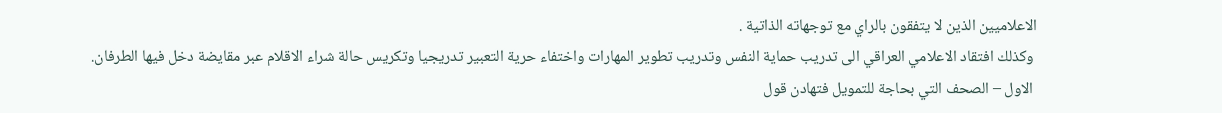الاعلاميين الذين لا يتفقون بالراي مع توجهاته الذاتية .
 وكذلك افتقاد الاعلامي العراقي الى تدريب حماية النفس وتدريب تطوير المهارات واختفاء حرية التعبير تدريجيا وتكريس حالة شراء الاقلام عبر مقايضة دخل فيها الطرفان.
 الاول – الصحف التي بحاجة للتمويل فتهادن قول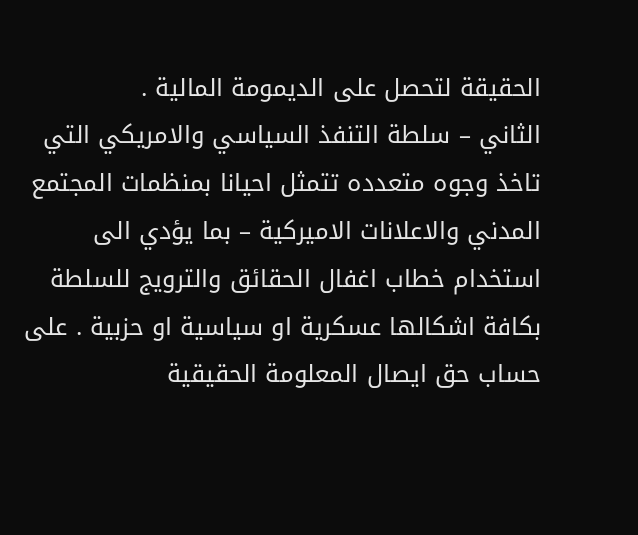الحقيقة لتحصل على الديمومة المالية .
الثاني – سلطة التنفذ السياسي والامريكي التي تاخذ وجوه متعدده تتمثل احيانا بمنظمات المجتمع المدني والاعلانات الاميركية – بما يؤدي الى استخدام خطاب اغفال الحقائق والترويج للسلطة بكافة اشكالها عسكرية او سياسية او حزبية . على حساب حق ايصال المعلومة الحقيقية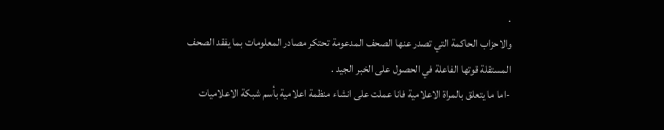.
والاحزاب الحاكمة التي تصدر عنها الصحف المدعومة تحتكر مصادر المعلومات بما يفقد الصحف المستقلة قوتها الفاعلة في الحصول على الخبر الجيد .
-اما ما يتعلق بالمراة الاعلامية فانا عملت على انشاء منظمة اعلامية بأسم شبكة الاعلاميات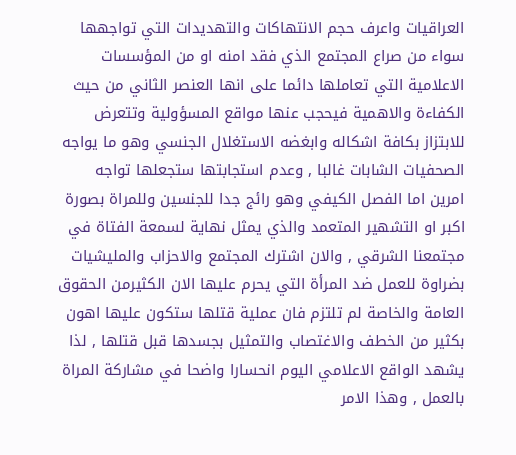العراقيات واعرف حجم الانتهاكات والتهديدات التي تواجهها سواء من صراع المجتمع الذي فقد امنه او من المؤسسات الاعلامية التي تعاملها دائما على انها العنصر الثاني من حيث الكفاءة والاهمية فيحجب عنها مواقع المسؤولية وتتعرض للابتزاز بكافة اشكاله وابغضه الاستغلال الجنسي وهو ما يواجه الصحفيات الشابات غالبا , وعدم استجابتها ستجعلها تواجه امرين اما الفصل الكيفي وهو رائج جدا للجنسين وللمراة بصورة اكبر او التشهير المتعمد والذي يمثل نهاية لسمعة الفتاة في مجتمعنا الشرقي , والان اشترك المجتمع والاحزاب والمليشيات بضراوة للعمل ضد المرأة التي يحرم عليها الان الكثيرمن الحقوق العامة والخاصة لم تلتزم فان عملية قتلها ستكون عليها اهون بكثير من الخطف والاغتصاب والتمثيل بجسدها قبل قتلها , لذا يشهد الواقع الاعلامي اليوم انحسارا واضحا في مشاركة المراة بالعمل , وهذا الامر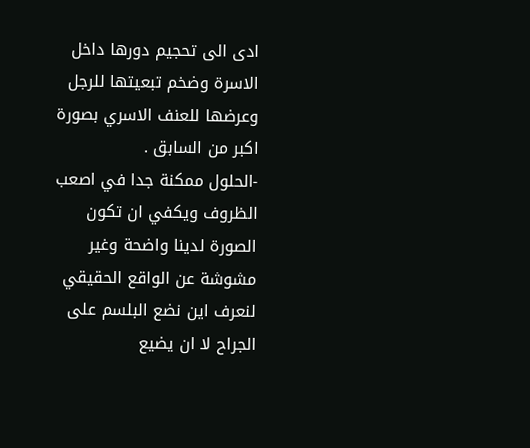ادى الى تحجيم دورها داخل الاسرة وضخم تبعيتها للرجل وعرضها للعنف الاسري بصورة اكبر من السابق .
-الحلول ممكنة جدا في اصعب الظروف ويكفي ان تكون الصورة لدينا واضحة وغير مشوشة عن الواقع الحقيقي لنعرف اين نضع البلسم على الجراح لا ان يضيع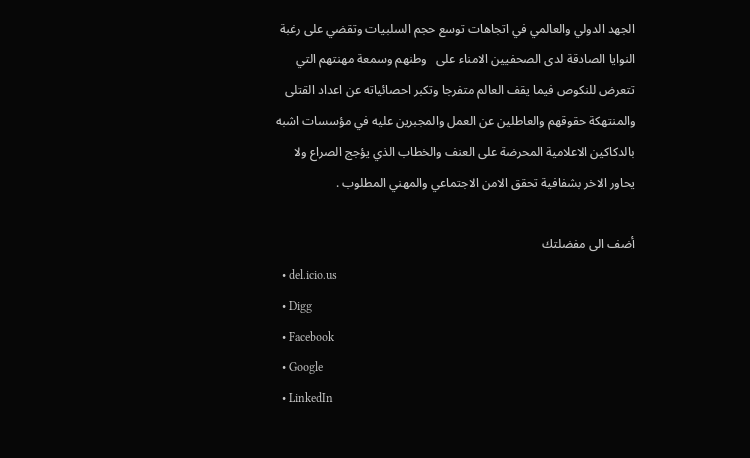الجهد الدولي والعالمي في اتجاهات توسع حجم السلبيات وتقضي على رغبة النوايا الصادقة لدى الصحفيين الامناء على   وطنهم وسمعة مهنتهم التي تتعرض للنكوص فيما يقف العالم متفرجا وتكبر احصائياته عن اعداد القتلى والمنتهكة حقوقهم والعاطلين عن العمل والمجبرين عليه في مؤسسات اشبه بالدكاكين الاعلامية المحرضة على العنف والخطاب الذي يؤجج الصراع ولا يحاور الاخر بشفافية تحقق الامن الاجتماعي والمهني المطلوب .

أضف الى مفضلتك
  • del.icio.us
  • Digg
  • Facebook
  • Google
  • LinkedIn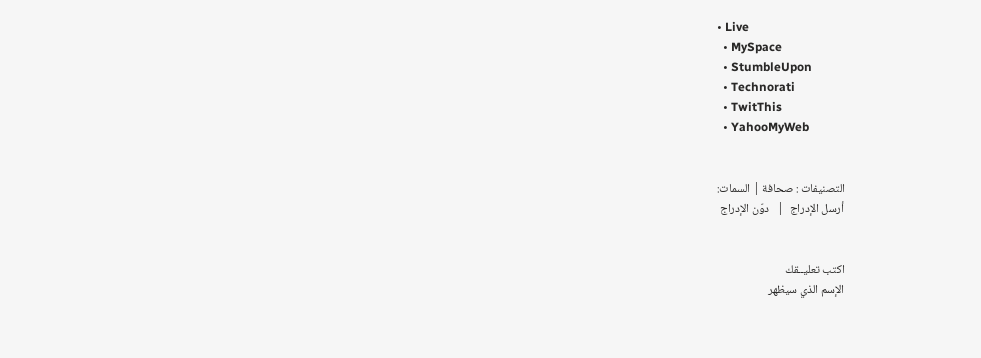• Live
  • MySpace
  • StumbleUpon
  • Technorati
  • TwitThis
  • YahooMyWeb


التصنيفات : صحافة | السمات:
أرسل الإدراج  |   دوّن الإدراج


اكتب تعليــقك
الإسم الذي سيظهر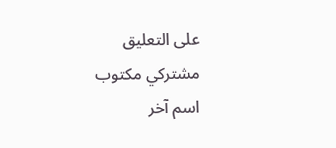على التعليق
مشتركي مكتوب
اسم آخر